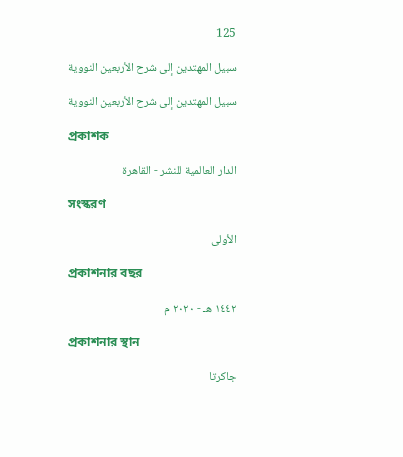125

سبيل المهتدين إلى شرح الأربعين النووية

سبيل المهتدين إلى شرح الأربعين النووية

প্রকাশক

الدار العالمية للنشر - القاهرة

সংস্করণ

الأولى

প্রকাশনার বছর

١٤٤٢ هـ - ٢٠٢٠ م

প্রকাশনার স্থান

جاكرتا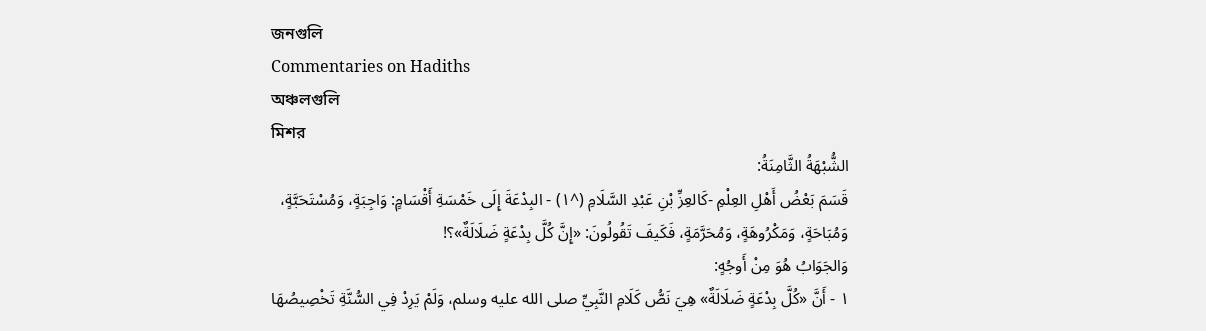জনগুলি
Commentaries on Hadiths
অঞ্চলগুলি
মিশর
الشُّبْهَةُ الثَّامِنَةُ:
قَسَمَ بَعْضُ أَهْلِ العِلْمِ -كَالعِزِّ بْنِ عَبْدِ السَّلَامِ (^١) - البِدْعَةَ إِلَى خَمْسَةِ أَقْسَامٍ: وَاجِبَةٍ، وَمُسْتَحَبَّةٍ، وَمُبَاحَةٍ، وَمَكْرُوهَةٍ، وَمُحَرَّمَةٍ، فَكَيفَ تَقُولُونَ: «إِنَّ كُلَّ بِدْعَةٍ ضَلَالَةٌ»؟!
وَالجَوَابُ هُوَ مِنْ أَوجُهٍ:
١ - أَنَّ «كُلَّ بِدْعَةٍ ضَلَالَةٌ» هِيَ نَصُّ كَلَامِ النَّبِيِّ صلى الله عليه وسلم، وَلَمْ يَرِدْ فِي السُّنَّةِ تَخْصِيصُهَا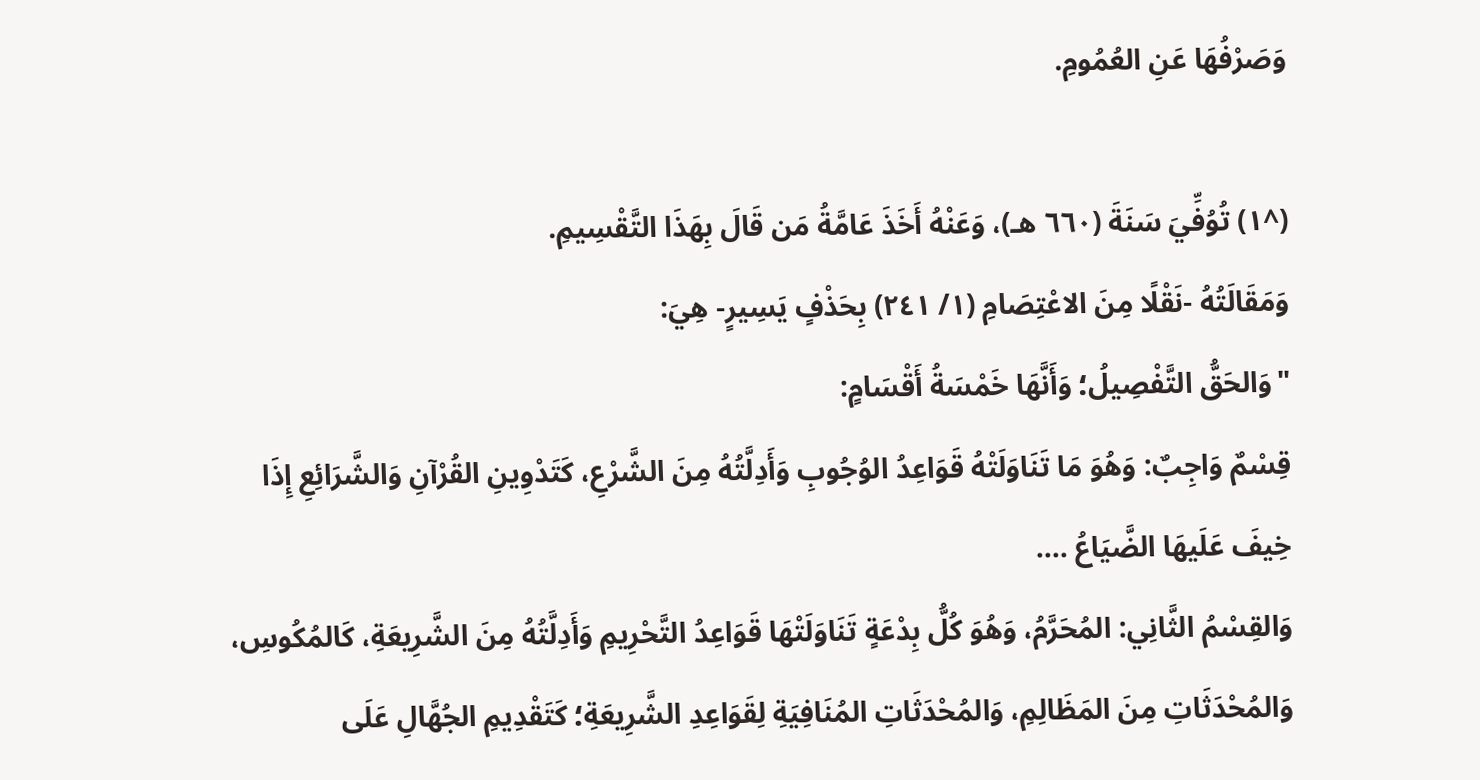وَصَرْفُهَا عَنِ العُمُومِ.

(^١) تُوُفِّيَ سَنَةَ (٦٦٠ هـ)، وَعَنْهُ أَخَذَ عَامَّةُ مَن قَالَ بِهَذَا التَّقْسِيمِ.
وَمَقَالَتُهُ -نَقْلًا مِنَ الاعْتِصَامِ (١/ ٢٤١) بِحَذْفٍ يَسِيرٍ- هِيَ:
"وَالحَقُّ التَّفْصِيلُ؛ وَأَنَّهَا خَمْسَةُ أَقْسَامٍ:
قِسْمٌ وَاجِبٌ: وَهُوَ مَا تَنَاوَلَتْهُ قَوَاعِدُ الوُجُوبِ وَأَدِلَّتُهُ مِنَ الشَّرْعِ، كَتَدْوِينِ القُرْآنِ وَالشَّرَائِعِ إِذَا خِيفَ عَلَيهَا الضَّيَاعُ ....
وَالقِسْمُ الثَّانِي: المُحَرَّمُ، وَهُوَ كُلُّ بِدْعَةٍ تَنَاوَلَتْهَا قَوَاعِدُ التَّحْرِيمِ وَأَدِلَّتُهُ مِنَ الشَّرِيعَةِ، كَالمُكُوسِ، وَالمُحْدَثَاتِ مِنَ المَظَالِمِ، وَالمُحْدَثَاتِ المُنَافِيَةِ لِقَوَاعِدِ الشَّرِيعَةِ؛ كَتَقْدِيمِ الجُهَّالِ عَلَى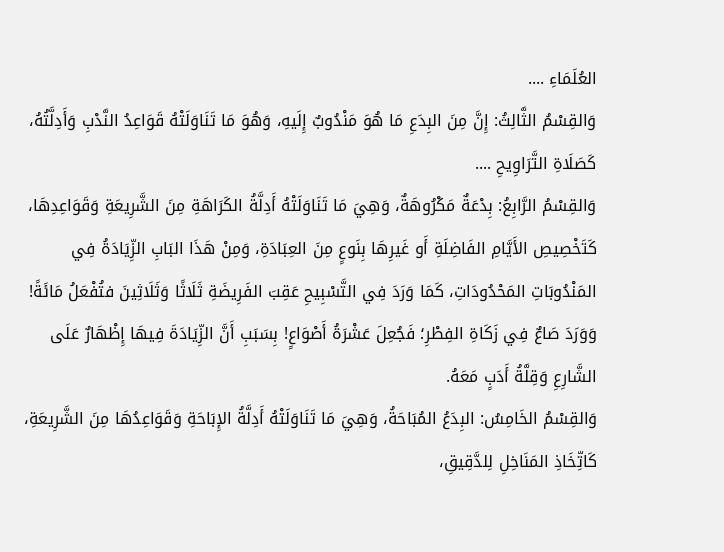العُلَمَاءِ ....
وَالقِسْمُ الثَّالِثُ: إِنَّ مِنَ البِدَعِ مَا هُوَ مَنْدُوبٌ إِلَيهِ، وَهُوَ مَا تَنَاوَلَتْهُ قَوَاعِدُ النَّدْبِ وَأَدِلَّتُهُ، كَصَلَاةِ التَّرَاوِيحِ ....
وَالقِسْمُ الرَّابِعُ: بِدْعَةٌ مَكْرُوهَةٌ، وَهِيَ مَا تَنَاوَلَتْهُ أَدِلَّةُ الكَرَاهَةِ مِنَ الشَّرِيعَةِ وَقَوَاعِدِهَا، كَتَخْصِيصِ الأَيَّامِ الفَاضِلَةِ أَو غَيرِهَا بِنَوعٍ مِنَ العِبَادَةِ، وَمِنْ هَذَا البَابِ الزِّيَادَةُ فِي المَنْدُوبَاتِ المَحْدُودَاتِ، كَمَا وَرَدَ فِي التَّسْبِيحِ عَقِبَ الفَرِيضَةِ ثَلَاثًا وَثَلَاثِينَ فتُفْعَلُ مَائَةً! وَوَرَدَ صَاعٌ فِي زَكَاةِ الفِطْرِ؛ فَجُعِلَ عَشْرَةُ أَصْوَاعٍ! بِسَبَبِ أَنَّ الزِّيَادَةَ فِيهَا إِظْهَارٌ عَلَى الشَّارِعِ وَقِلَّةُ أَدَبٍ مَعَهُ.
وَالقِسْمُ الخَامِسُ: البِدَعُ المُبَاحَةُ، وَهِيَ مَا تَنَاوَلَتْهُ أَدِلَّةُ الإِبَاحَةِ وَقَوَاعِدُهَا مِنَ الشَّرِيعَةِ، كَاتِّخَاذِ المَنَاخِلِ لِلدَّقِيقِ،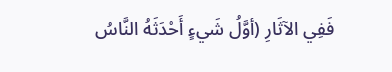فَفِي الآثَارِ (أوَّلُ شَيءٍ أَحْدَثَهُ النَّاسُ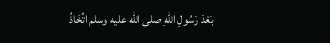بَعْدَ رَسُولِ اللهِ صلى الله عليه وسلم اتِّخَاذُ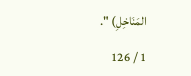المَنَاخِلِ) ".

1 / 126